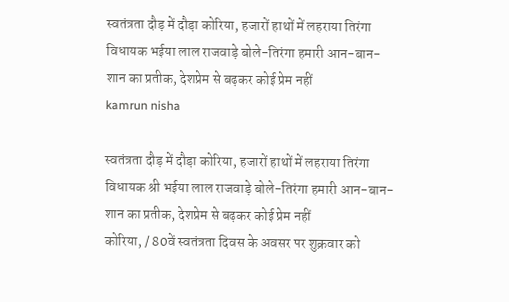स्वतंत्रता दौड़ में दौड़ा कोरिया, हजारों हाथों में लहराया तिरंगा विधायक भईया लाल राजवाड़े बोले-तिरंगा हमारी आन-बान-शान का प्रतीक, देशप्रेम से बढ़कर कोई प्रेम नहीं
kamrun nisha

स्वतंत्रता दौड़ में दौड़ा कोरिया, हजारों हाथों में लहराया तिरंगा
विधायक श्री भईया लाल राजवाड़े बोले-तिरंगा हमारी आन-बान-शान का प्रतीक, देशप्रेम से बढ़कर कोई प्रेम नहीं
कोरिया, / 80वें स्वतंत्रता दिवस के अवसर पर शुक्रवार को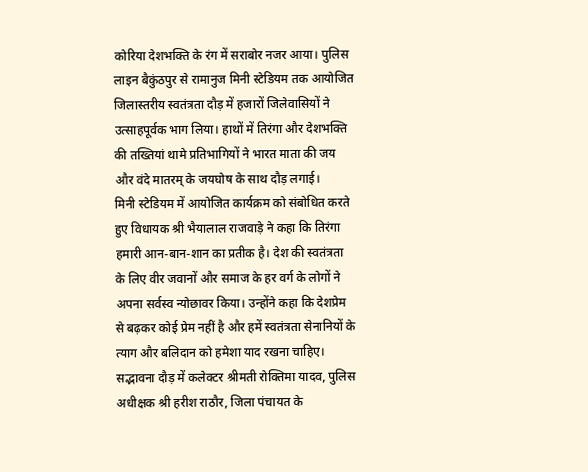कोरिया देशभक्ति के रंग में सराबोर नजर आया। पुलिस लाइन बैकुंठपुर से रामानुज मिनी स्टेडियम तक आयोजित जिलास्तरीय स्वतंत्रता दौड़ में हजारों जिलेवासियों ने उत्साहपूर्वक भाग लिया। हाथों में तिरंगा और देशभक्ति की तख्तियां थामे प्रतिभागियों ने भारत माता की जय और वंदे मातरम् के जयघोष के साथ दौड़ लगाई।
मिनी स्टेडियम में आयोजित कार्यक्रम को संबोधित करते हुए विधायक श्री भैयालाल राजवाड़े ने कहा कि तिरंगा हमारी आन-बान-शान का प्रतीक है। देश की स्वतंत्रता के लिए वीर जवानों और समाज के हर वर्ग के लोगों ने अपना सर्वस्व न्योछावर किया। उन्होंने कहा कि देशप्रेम से बढ़कर कोई प्रेम नहीं है और हमें स्वतंत्रता सेनानियों के त्याग और बलिदान को हमेशा याद रखना चाहिए।
सद्भावना दौड़ में कलेक्टर श्रीमती रोक्तिमा यादव, पुलिस अधीक्षक श्री हरीश राठौर, जिला पंचायत के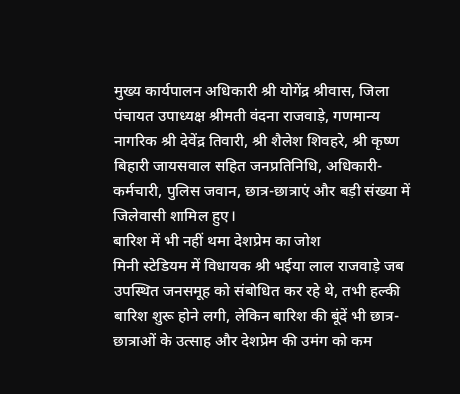मुख्य कार्यपालन अधिकारी श्री योगेंद्र श्रीवास, जिला पंचायत उपाध्यक्ष श्रीमती वंदना राजवाड़े, गणमान्य नागरिक श्री देवेंद्र तिवारी, श्री शैलेश शिवहरे, श्री कृष्ण बिहारी जायसवाल सहित जनप्रतिनिधि, अधिकारी-कर्मचारी, पुलिस जवान, छात्र-छात्राएं और बड़ी संख्या में जिलेवासी शामिल हुए।
बारिश में भी नहीं थमा देशप्रेम का जोश
मिनी स्टेडियम में विधायक श्री भईया लाल राजवाड़े जब उपस्थित जनसमूह को संबोधित कर रहे थे, तभी हल्की बारिश शुरू होने लगी, लेकिन बारिश की बूंदें भी छात्र-छात्राओं के उत्साह और देशप्रेम की उमंग को कम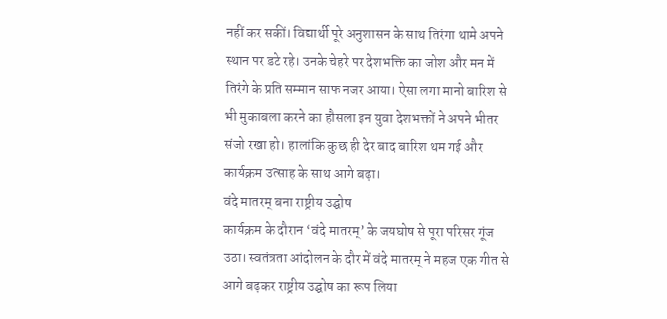नहीं कर सकीं। विद्यार्थी पूरे अनुशासन के साथ तिरंगा थामे अपने स्थान पर डटे रहे। उनके चेहरे पर देशभक्ति का जोश और मन में तिरंगे के प्रति सम्मान साफ नजर आया। ऐसा लगा मानो बारिश से भी मुकाबला करने का हौसला इन युवा देशभक्तों ने अपने भीतर संजो रखा हो। हालांकि कुछ ही देर बाद बारिश थम गई और कार्यक्रम उत्साह के साथ आगे बढ़ा।
वंदे मातरम् बना राष्ट्रीय उद्घोष
कार्यक्रम के दौरान ‘वंदे मातरम्’ के जयघोष से पूरा परिसर गूंज उठा। स्वतंत्रता आंदोलन के दौर में वंदे मातरम् ने महज एक गीत से आगे बढ़कर राष्ट्रीय उद्घोष का रूप लिया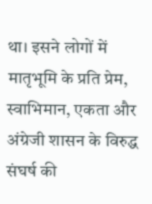था। इसने लोगों में मातृभूमि के प्रति प्रेम, स्वाभिमान, एकता और अंग्रेजी शासन के विरुद्ध संघर्ष की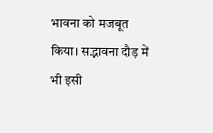भावना को मजबूत किया। सद्भावना दौड़ में भी इसी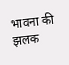भावना की झलक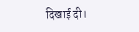दिखाई दी।